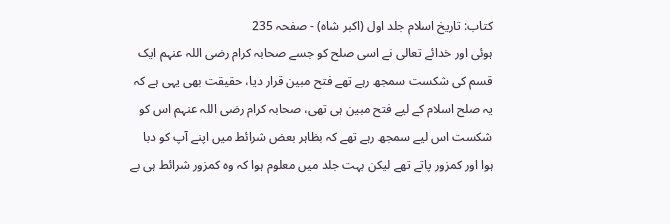کتاب: تاریخ اسلام جلد اول (اکبر شاہ) - صفحہ 235
ہوئی اور خدائے تعالی نے اسی صلح کو جسے صحابہ کرام رضی اللہ عنہم ایک قسم کی شکست سمجھ رہے تھے فتح مبین قرار دیا، حقیقت بھی یہی ہے کہ یہ صلح اسلام کے لیے فتح مبین ہی تھی، صحابہ کرام رضی اللہ عنہم اس کو شکست اس لیے سمجھ رہے تھے کہ بظاہر بعض شرائط میں اپنے آپ کو دبا ہوا اور کمزور پاتے تھے لیکن بہت جلد میں معلوم ہوا کہ وہ کمزور شرائط ہی بے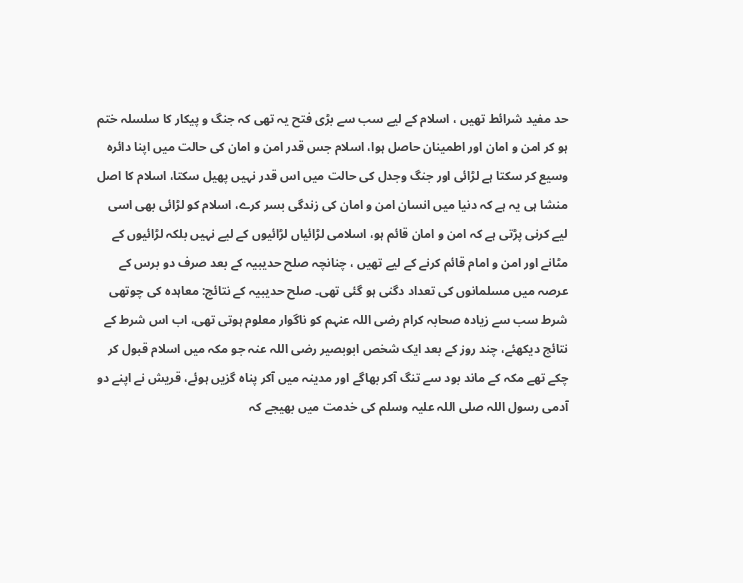حد مفید شرائط تھیں ، اسلام کے لیے سب سے بڑی فتح یہ تھی کہ جنگ و پیکار کا سلسلہ ختم ہو کر امن و امان اور اطمینان حاصل ہوا، اسلام جس قدر امن و امان کی حالت میں اپنا دائرہ وسیع کر سکتا ہے لڑائی اور جنگ وجدل کی حالت میں اس قدر نہیں پھیل سکتا، اسلام کا اصل منشا ہی یہ ہے کہ دنیا میں انسان امن و امان کی زندگی بسر کرے، اسلام کو لڑائی بھی اسی لیے کرنی پڑتی ہے کہ امن و امان قائم ہو، اسلامی لڑائیاں لڑائیوں کے لیے نہیں بلکہ لڑائیوں کے مٹانے اور امن و امام قائم کرنے کے لیے تھیں ، چنانچہ صلح حدیبیہ کے بعد صرف دو برس کے عرصہ میں مسلمانوں کی تعداد دگنی ہو گئی تھی۔ صلح حدیبیہ کے نتائج: معاہدہ کی چوتھی شرط سب سے زیادہ صحابہ کرام رضی اللہ عنہم کو ناگوار معلوم ہوتی تھی، اب اس شرط کے نتائج دیکھئے، چند روز کے بعد ایک شخص ابوبصیر رضی اللہ عنہ جو مکہ میں اسلام قبول کر چکے تھے مکہ کے ماند بود سے تنگ آکر بھاگے اور مدینہ میں آکر پناہ گزیں ہوئے، قریش نے اپنے دو آدمی رسول اللہ صلی اللہ علیہ وسلم کی خدمت میں بھیجے کہ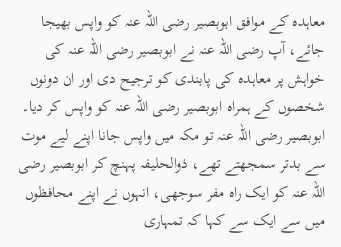معاہدہ کے موافق ابوبصیر رضی اللہ عنہ کو واپس بھیجا جائے، آپ رضی اللہ عنہ نے ابوبصیر رضی اللہ عنہ کی خواہش پر معاہدہ کی پابندی کو ترجیح دی اور ان دونوں شخصوں کے ہمراہ ابوبصیر رضی اللہ عنہ کو واپس کر دیا۔ ابوبصیر رضی اللہ عنہ تو مکہ میں واپس جانا اپنے لیے موت سے بدتر سمجھتے تھے، ذوالحلیفہ پہنچ کر ابوبصیر رضی اللہ عنہ کو ایک راہ مفر سوجھی، انہوں نے اپنے محافظوں میں سے ایک سے کہا کہ تمہاری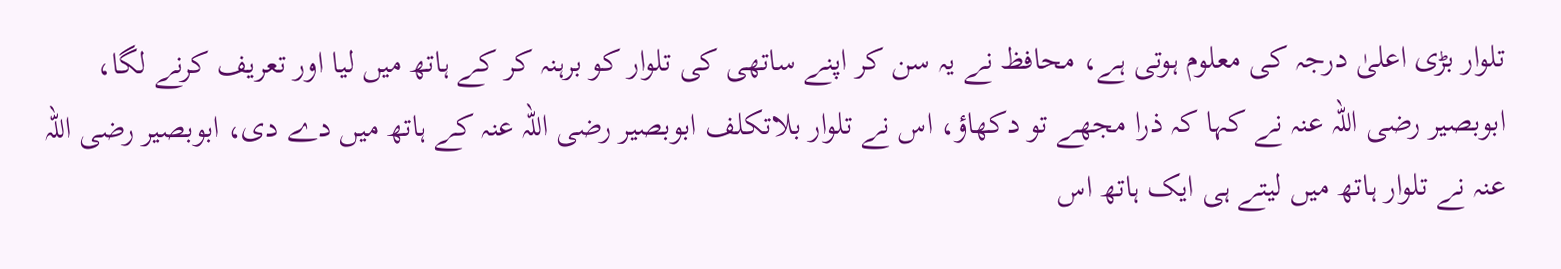تلوار بڑی اعلیٰ درجہ کی معلوم ہوتی ہے، محافظ نے یہ سن کر اپنے ساتھی کی تلوار کو برہنہ کر کے ہاتھ میں لیا اور تعریف کرنے لگا، ابوبصیر رضی اللہ عنہ نے کہا کہ ذرا مجھے تو دکھاؤ، اس نے تلوار بلاتکلف ابوبصیر رضی اللہ عنہ کے ہاتھ میں دے دی، ابوبصیر رضی اللہ عنہ نے تلوار ہاتھ میں لیتے ہی ایک ہاتھ اس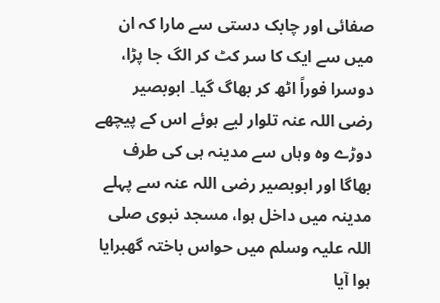صفائی اور چابک دستی سے مارا کہ ان میں سے ایک کا سر کٹ کر الگ جا پڑا، دوسرا فوراً اٹھ کر بھاگ گیا۔ ابوبصیر رضی اللہ عنہ تلوار لیے ہوئے اس کے پیچھے دوڑے وہ وہاں سے مدینہ ہی کی طرف بھاگا اور ابوبصیر رضی اللہ عنہ سے پہلے مدینہ میں داخل ہوا، مسجد نبوی صلی اللہ علیہ وسلم میں حواس باختہ گھبرایا ہوا آیا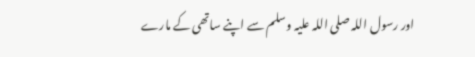اور رسول اللہ صلی اللہ علیہ وسلم سے اپنے ساتھی کے مارے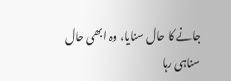جانے کا حال سنایا، وہ ابھی حال سناہی رہا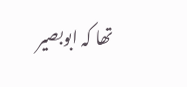تھا کہ ابوبصیر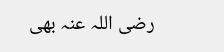رضی اللہ عنہ بھی